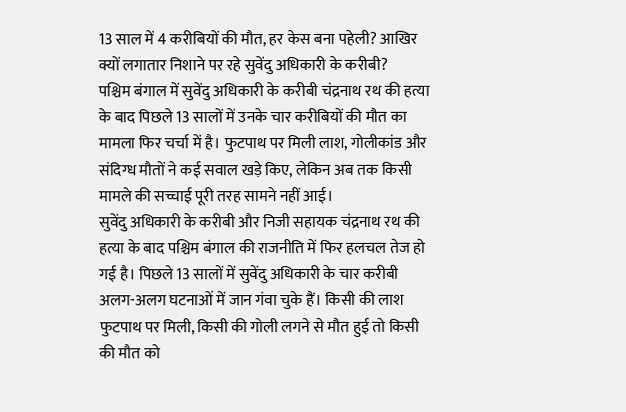13 साल में 4 करीबियों की मौत, हर केस बना पहेली? आखिर क्यों लगातार निशाने पर रहे सुवेंदु अधिकारी के करीबी?
पश्चिम बंगाल में सुवेंदु अधिकारी के करीबी चंद्रनाथ रथ की हत्या के बाद पिछले 13 सालों में उनके चार करीबियों की मौत का मामला फिर चर्चा में है। फुटपाथ पर मिली लाश, गोलीकांड और संदिग्ध मौतों ने कई सवाल खड़े किए, लेकिन अब तक किसी मामले की सच्चाई पूरी तरह सामने नहीं आई।
सुवेंदु अधिकारी के करीबी और निजी सहायक चंद्रनाथ रथ की हत्या के बाद पश्चिम बंगाल की राजनीति में फिर हलचल तेज हो गई है। पिछले 13 सालों में सुवेंदु अधिकारी के चार करीबी अलग-अलग घटनाओं में जान गंवा चुके हैं। किसी की लाश फुटपाथ पर मिली, किसी की गोली लगने से मौत हुई तो किसी की मौत को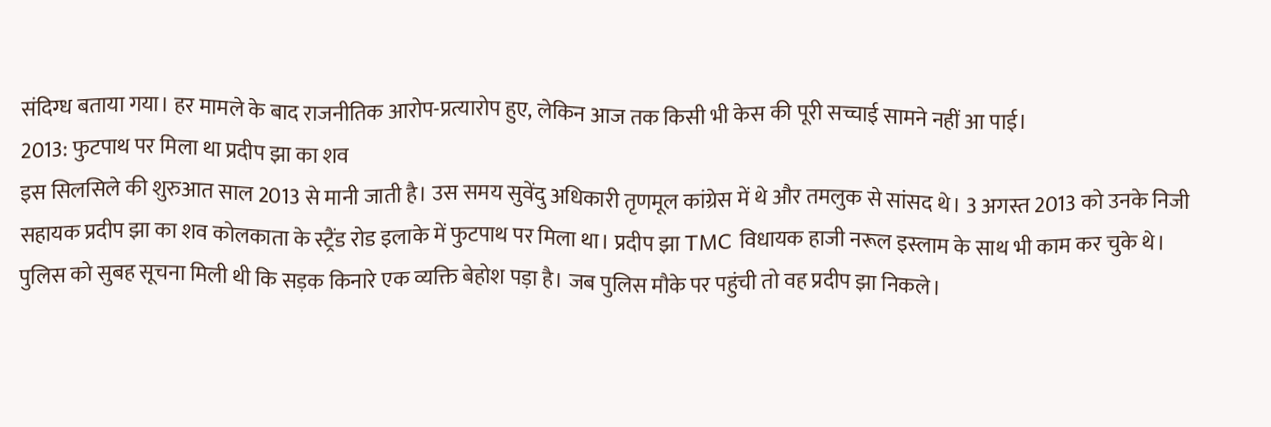संदिग्ध बताया गया। हर मामले के बाद राजनीतिक आरोप-प्रत्यारोप हुए, लेकिन आज तक किसी भी केस की पूरी सच्चाई सामने नहीं आ पाई।
2013: फुटपाथ पर मिला था प्रदीप झा का शव
इस सिलसिले की शुरुआत साल 2013 से मानी जाती है। उस समय सुवेंदु अधिकारी तृणमूल कांग्रेस में थे और तमलुक से सांसद थे। 3 अगस्त 2013 को उनके निजी सहायक प्रदीप झा का शव कोलकाता के स्ट्रैंड रोड इलाके में फुटपाथ पर मिला था। प्रदीप झा TMC विधायक हाजी नरूल इस्लाम के साथ भी काम कर चुके थे।
पुलिस को सुबह सूचना मिली थी कि सड़क किनारे एक व्यक्ति बेहोश पड़ा है। जब पुलिस मौके पर पहुंची तो वह प्रदीप झा निकले।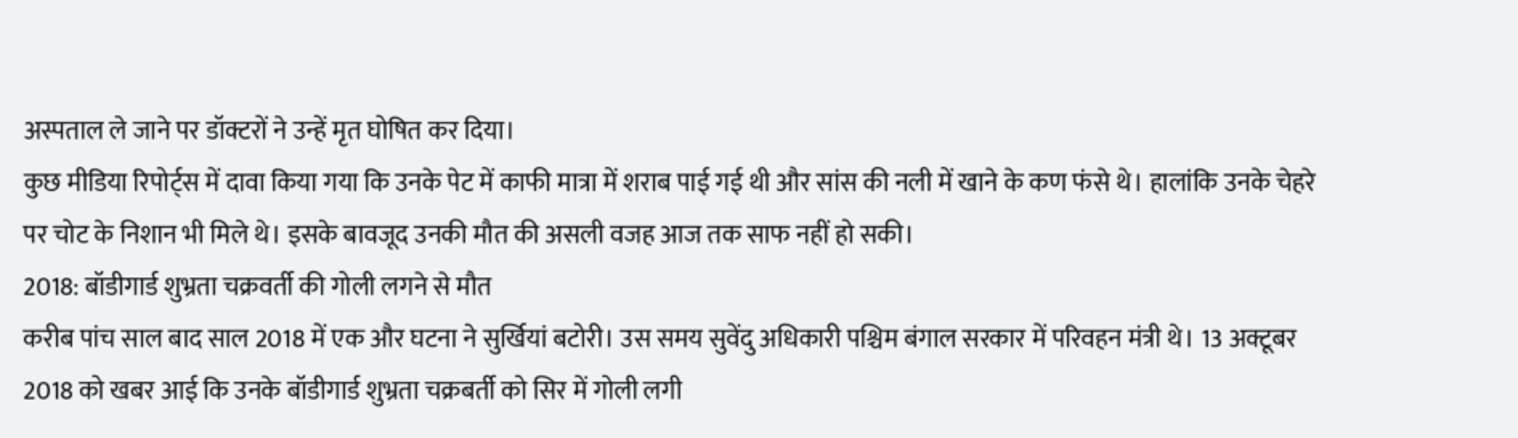अस्पताल ले जाने पर डॉक्टरों ने उन्हें मृत घोषित कर दिया।
कुछ मीडिया रिपोर्ट्स में दावा किया गया कि उनके पेट में काफी मात्रा में शराब पाई गई थी और सांस की नली में खाने के कण फंसे थे। हालांकि उनके चेहरे पर चोट के निशान भी मिले थे। इसके बावजूद उनकी मौत की असली वजह आज तक साफ नहीं हो सकी।
2018: बॉडीगार्ड शुभ्रता चक्रवर्ती की गोली लगने से मौत
करीब पांच साल बाद साल 2018 में एक और घटना ने सुर्खियां बटोरी। उस समय सुवेंदु अधिकारी पश्चिम बंगाल सरकार में परिवहन मंत्री थे। 13 अक्टूबर 2018 को खबर आई कि उनके बॉडीगार्ड शुभ्रता चक्रबर्ती को सिर में गोली लगी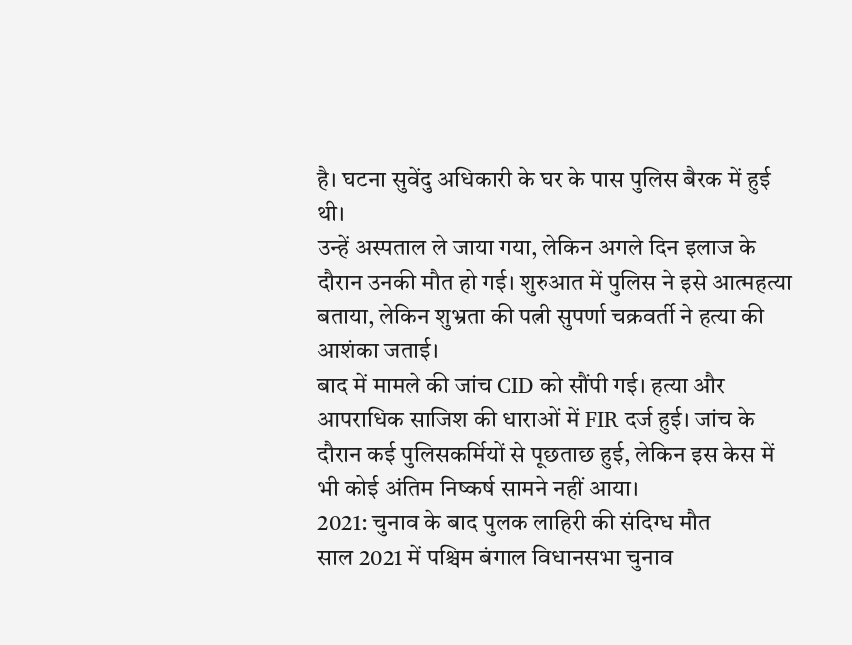है। घटना सुवेंदु अधिकारी के घर के पास पुलिस बैरक में हुई थी।
उन्हें अस्पताल ले जाया गया, लेकिन अगले दिन इलाज के दौरान उनकी मौत हो गई। शुरुआत में पुलिस ने इसे आत्महत्या बताया, लेकिन शुभ्रता की पत्नी सुपर्णा चक्रवर्ती ने हत्या की आशंका जताई।
बाद में मामले की जांच CID को सौंपी गई। हत्या और आपराधिक साजिश की धाराओं में FIR दर्ज हुई। जांच के दौरान कई पुलिसकर्मियों से पूछताछ हुई, लेकिन इस केस में भी कोई अंतिम निष्कर्ष सामने नहीं आया।
2021: चुनाव के बाद पुलक लाहिरी की संदिग्ध मौत
साल 2021 में पश्चिम बंगाल विधानसभा चुनाव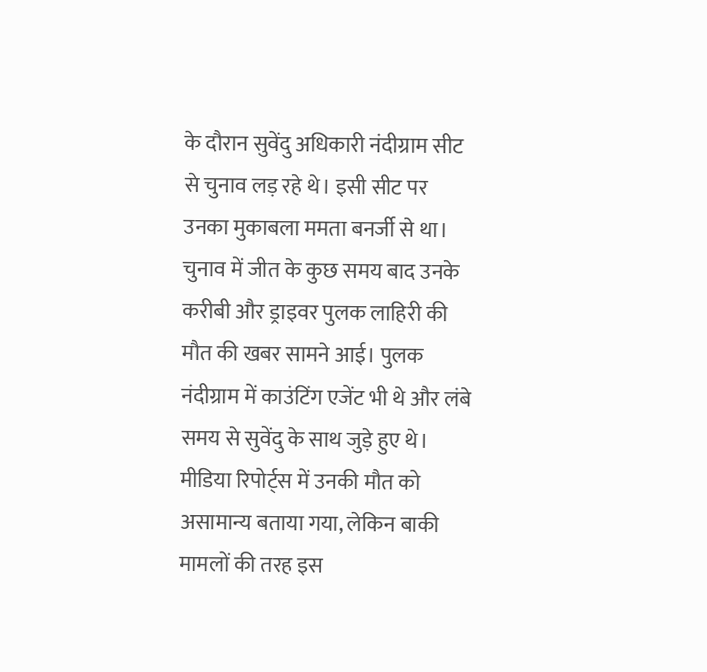के दौरान सुवेंदु अधिकारी नंदीग्राम सीट से चुनाव लड़ रहे थे। इसी सीट पर उनका मुकाबला ममता बनर्जी से था। चुनाव में जीत के कुछ समय बाद उनके करीबी और ड्राइवर पुलक लाहिरी की मौत की खबर सामने आई। पुलक नंदीग्राम में काउंटिंग एजेंट भी थे और लंबे समय से सुवेंदु के साथ जुड़े हुए थे। मीडिया रिपोर्ट्स में उनकी मौत को असामान्य बताया गया, लेकिन बाकी मामलों की तरह इस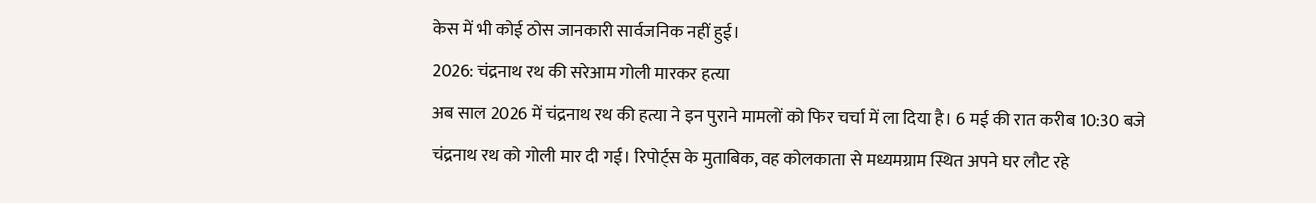केस में भी कोई ठोस जानकारी सार्वजनिक नहीं हुई।
2026: चंद्रनाथ रथ की सरेआम गोली मारकर हत्या
अब साल 2026 में चंद्रनाथ रथ की हत्या ने इन पुराने मामलों को फिर चर्चा में ला दिया है। 6 मई की रात करीब 10:30 बजे चंद्रनाथ रथ को गोली मार दी गई। रिपोर्ट्स के मुताबिक, वह कोलकाता से मध्यमग्राम स्थित अपने घर लौट रहे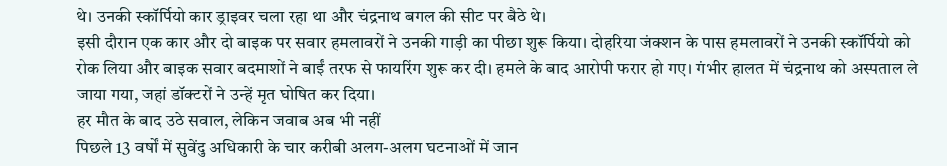थे। उनकी स्कॉर्पियो कार ड्राइवर चला रहा था और चंद्रनाथ बगल की सीट पर बैठे थे।
इसी दौरान एक कार और दो बाइक पर सवार हमलावरों ने उनकी गाड़ी का पीछा शुरू किया। दोहरिया जंक्शन के पास हमलावरों ने उनकी स्कॉर्पियो को रोक लिया और बाइक सवार बदमाशों ने बाईं तरफ से फायरिंग शुरू कर दी। हमले के बाद आरोपी फरार हो गए। गंभीर हालत में चंद्रनाथ को अस्पताल ले जाया गया, जहां डॉक्टरों ने उन्हें मृत घोषित कर दिया।
हर मौत के बाद उठे सवाल, लेकिन जवाब अब भी नहीं
पिछले 13 वर्षों में सुवेंदु अधिकारी के चार करीबी अलग-अलग घटनाओं में जान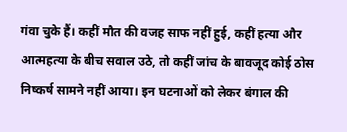गंवा चुके हैं। कहीं मौत की वजह साफ नहीं हुई, कहीं हत्या और आत्महत्या के बीच सवाल उठे, तो कहीं जांच के बावजूद कोई ठोस निष्कर्ष सामने नहीं आया। इन घटनाओं को लेकर बंगाल की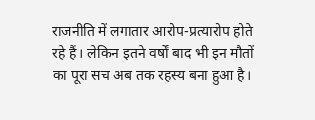राजनीति में लगातार आरोप-प्रत्यारोप होते रहे हैं। लेकिन इतने वर्षों बाद भी इन मौतों का पूरा सच अब तक रहस्य बना हुआ है।